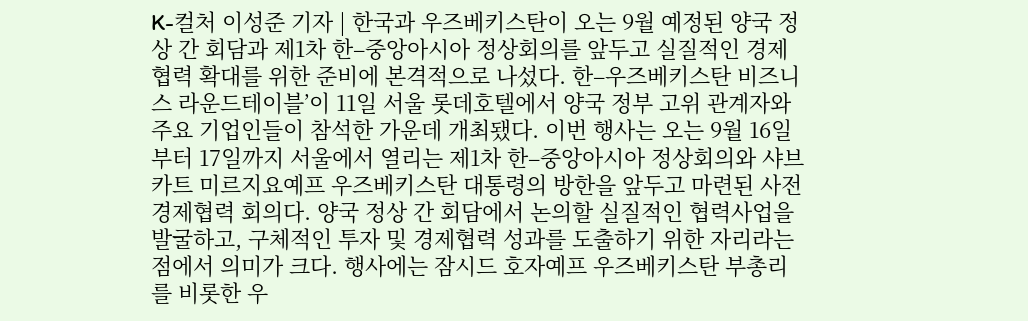K-컬처 이성준 기자 | 한국과 우즈베키스탄이 오는 9월 예정된 양국 정상 간 회담과 제1차 한–중앙아시아 정상회의를 앞두고 실질적인 경제협력 확대를 위한 준비에 본격적으로 나섰다. 한–우즈베키스탄 비즈니스 라운드테이블’이 11일 서울 롯데호텔에서 양국 정부 고위 관계자와 주요 기업인들이 참석한 가운데 개최됐다. 이번 행사는 오는 9월 16일부터 17일까지 서울에서 열리는 제1차 한–중앙아시아 정상회의와 샤브카트 미르지요예프 우즈베키스탄 대통령의 방한을 앞두고 마련된 사전 경제협력 회의다. 양국 정상 간 회담에서 논의할 실질적인 협력사업을 발굴하고, 구체적인 투자 및 경제협력 성과를 도출하기 위한 자리라는 점에서 의미가 크다. 행사에는 잠시드 호자예프 우즈베키스탄 부총리를 비롯한 우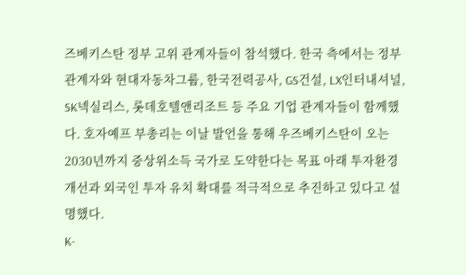즈베키스탄 정부 고위 관계자들이 참석했다. 한국 측에서는 정부 관계자와 현대자동차그룹, 한국전력공사, GS건설, LX인터내셔널, SK넥실리스, 롯데호텔앤리조트 등 주요 기업 관계자들이 함께했다. 호자예프 부총리는 이날 발언을 통해 우즈베키스탄이 오는 2030년까지 중상위소득 국가로 도약한다는 목표 아래 투자환경 개선과 외국인 투자 유치 확대를 적극적으로 추진하고 있다고 설명했다.
K-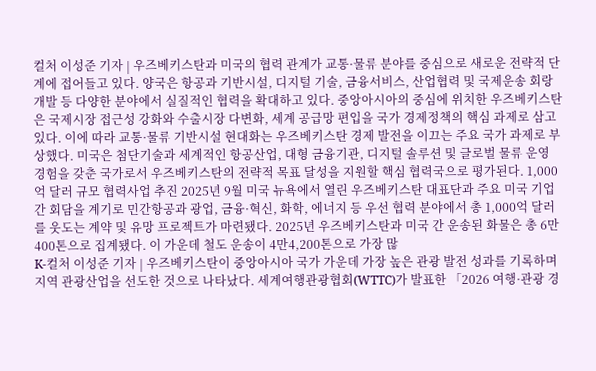컬처 이성준 기자 | 우즈베키스탄과 미국의 협력 관계가 교통·물류 분야를 중심으로 새로운 전략적 단계에 접어들고 있다. 양국은 항공과 기반시설, 디지털 기술, 금융서비스, 산업협력 및 국제운송 회랑 개발 등 다양한 분야에서 실질적인 협력을 확대하고 있다. 중앙아시아의 중심에 위치한 우즈베키스탄은 국제시장 접근성 강화와 수출시장 다변화, 세계 공급망 편입을 국가 경제정책의 핵심 과제로 삼고 있다. 이에 따라 교통·물류 기반시설 현대화는 우즈베키스탄 경제 발전을 이끄는 주요 국가 과제로 부상했다. 미국은 첨단기술과 세계적인 항공산업, 대형 금융기관, 디지털 솔루션 및 글로벌 물류 운영 경험을 갖춘 국가로서 우즈베키스탄의 전략적 목표 달성을 지원할 핵심 협력국으로 평가된다. 1,000억 달러 규모 협력사업 추진 2025년 9월 미국 뉴욕에서 열린 우즈베키스탄 대표단과 주요 미국 기업 간 회담을 계기로 민간항공과 광업, 금융·혁신, 화학, 에너지 등 우선 협력 분야에서 총 1,000억 달러를 웃도는 계약 및 유망 프로젝트가 마련됐다. 2025년 우즈베키스탄과 미국 간 운송된 화물은 총 6만400톤으로 집계됐다. 이 가운데 철도 운송이 4만4,200톤으로 가장 많
K-컬처 이성준 기자 | 우즈베키스탄이 중앙아시아 국가 가운데 가장 높은 관광 발전 성과를 기록하며 지역 관광산업을 선도한 것으로 나타났다. 세계여행관광협회(WTTC)가 발표한 「2026 여행·관광 경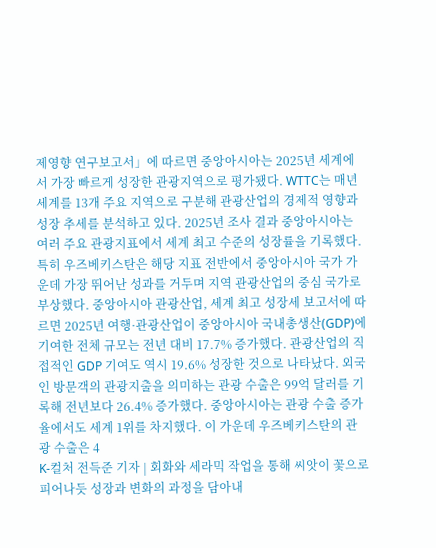제영향 연구보고서」에 따르면 중앙아시아는 2025년 세계에서 가장 빠르게 성장한 관광지역으로 평가됐다. WTTC는 매년 세계를 13개 주요 지역으로 구분해 관광산업의 경제적 영향과 성장 추세를 분석하고 있다. 2025년 조사 결과 중앙아시아는 여러 주요 관광지표에서 세계 최고 수준의 성장률을 기록했다. 특히 우즈베키스탄은 해당 지표 전반에서 중앙아시아 국가 가운데 가장 뛰어난 성과를 거두며 지역 관광산업의 중심 국가로 부상했다. 중앙아시아 관광산업, 세계 최고 성장세 보고서에 따르면 2025년 여행·관광산업이 중앙아시아 국내총생산(GDP)에 기여한 전체 규모는 전년 대비 17.7% 증가했다. 관광산업의 직접적인 GDP 기여도 역시 19.6% 성장한 것으로 나타났다. 외국인 방문객의 관광지출을 의미하는 관광 수출은 99억 달러를 기록해 전년보다 26.4% 증가했다. 중앙아시아는 관광 수출 증가율에서도 세계 1위를 차지했다. 이 가운데 우즈베키스탄의 관광 수출은 4
K-컬처 전득준 기자 | 회화와 세라믹 작업을 통해 씨앗이 꽃으로 피어나듯 성장과 변화의 과정을 담아내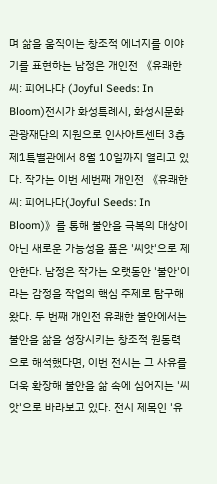며 삶을 움직이는 창조적 에너지를 이야기를 표현하는 남정은 개인전 《유쾌한씨: 피어나다 (Joyful Seeds: In Bloom)전시가 화성특례시, 화성시문화관광재단의 지원으로 인사아트센터 3층 제1특별관에서 8월 10일까지 열리고 있다. 작가는 이번 세번째 개인전 《유쾌한씨: 피어나다(Joyful Seeds: In Bloom)》를 통해 불안을 극복의 대상이 아닌 새로운 가능성을 품은 '씨앗'으로 제안한다. 남정은 작가는 오랫동안 '불안'이라는 감정을 작업의 핵심 주제로 탐구해 왔다. 두 번째 개인전 유쾌한 불안에서는 불안을 삶을 성장시키는 창조적 원동력으로 해석했다면, 이번 전시는 그 사유를 더욱 확장해 불안을 삶 속에 심어지는 '씨앗'으로 바라보고 있다. 전시 제목인 '유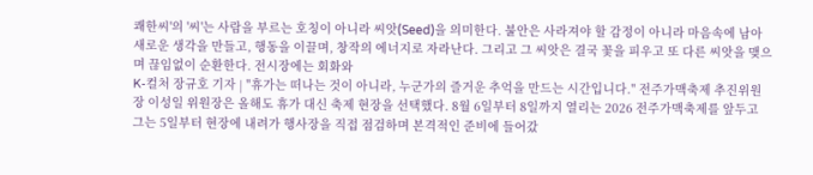쾌한씨'의 '씨'는 사람을 부르는 호칭이 아니라 씨앗(Seed)을 의미한다. 불안은 사라져야 할 감정이 아니라 마음속에 남아 새로운 생각을 만들고, 행동을 이끌며, 창작의 에너지로 자라난다. 그리고 그 씨앗은 결국 꽃을 피우고 또 다른 씨앗을 맺으며 끊임없이 순환한다. 전시장에는 회화와
K-컬처 장규호 기자 | "휴가는 떠나는 것이 아니라, 누군가의 즐거운 추억을 만드는 시간입니다." 전주가맥축제 추진위원장 이성일 위원장은 올해도 휴가 대신 축제 현장을 선택했다. 8월 6일부터 8일까지 열리는 2026 전주가맥축제를 앞두고 그는 5일부터 현장에 내려가 행사장을 직접 점검하며 본격적인 준비에 들어갔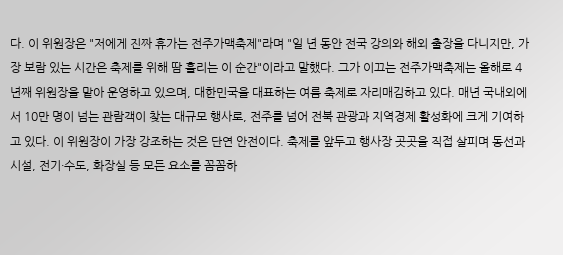다. 이 위원장은 "저에게 진짜 휴가는 전주가맥축제"라며 "일 년 동안 전국 강의와 해외 출장을 다니지만, 가장 보람 있는 시간은 축제를 위해 땀 흘리는 이 순간"이라고 말했다. 그가 이끄는 전주가맥축제는 올해로 4년째 위원장을 맡아 운영하고 있으며, 대한민국을 대표하는 여름 축제로 자리매김하고 있다. 매년 국내외에서 10만 명이 넘는 관람객이 찾는 대규모 행사로, 전주를 넘어 전북 관광과 지역경제 활성화에 크게 기여하고 있다. 이 위원장이 가장 강조하는 것은 단연 안전이다. 축제를 앞두고 행사장 곳곳을 직접 살피며 동선과 시설, 전기·수도, 화장실 등 모든 요소를 꼼꼼하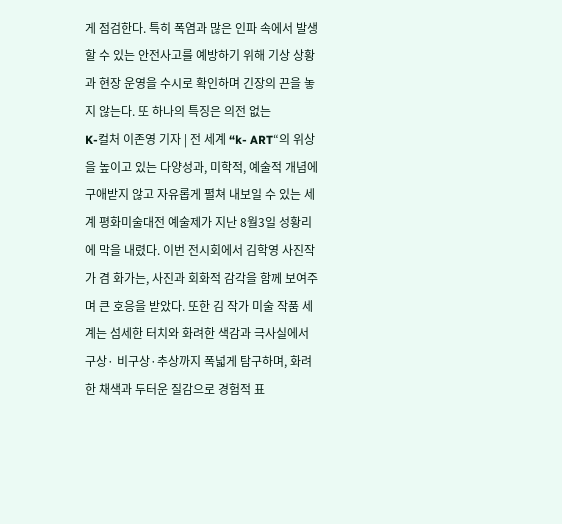게 점검한다. 특히 폭염과 많은 인파 속에서 발생할 수 있는 안전사고를 예방하기 위해 기상 상황과 현장 운영을 수시로 확인하며 긴장의 끈을 놓지 않는다. 또 하나의 특징은 의전 없는
K-컬처 이존영 기자 | 전 세계 “k- ART“의 위상을 높이고 있는 다양성과, 미학적, 예술적 개념에 구애받지 않고 자유롭게 펼쳐 내보일 수 있는 세계 평화미술대전 예술제가 지난 8월3일 성황리에 막을 내렸다. 이번 전시회에서 김학영 사진작가 겸 화가는, 사진과 회화적 감각을 함께 보여주며 큰 호응을 받았다. 또한 김 작가 미술 작품 세계는 섬세한 터치와 화려한 색감과 극사실에서 구상· 비구상·추상까지 폭넓게 탐구하며, 화려한 채색과 두터운 질감으로 경험적 표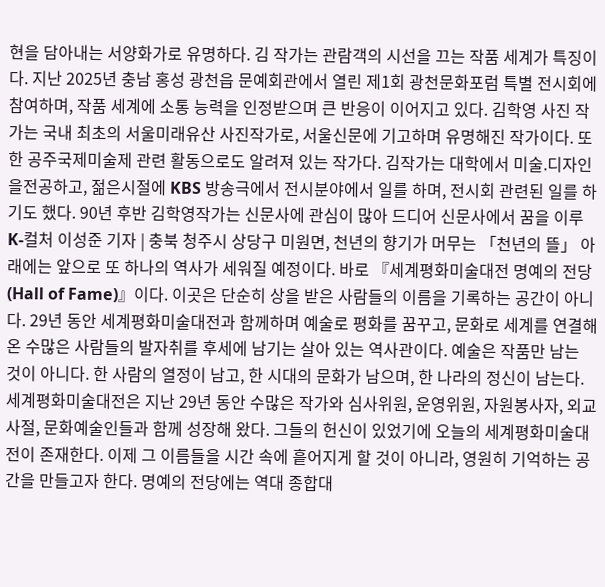현을 담아내는 서양화가로 유명하다. 김 작가는 관람객의 시선을 끄는 작품 세계가 특징이다. 지난 2025년 충남 홍성 광천읍 문예회관에서 열린 제1회 광천문화포럼 특별 전시회에 참여하며, 작품 세계에 소통 능력을 인정받으며 큰 반응이 이어지고 있다. 김학영 사진 작가는 국내 최초의 서울미래유산 사진작가로, 서울신문에 기고하며 유명해진 작가이다. 또한 공주국제미술제 관련 활동으로도 알려져 있는 작가다. 김작가는 대학에서 미술.디자인을전공하고, 젊은시절에 KBS 방송극에서 전시분야에서 일를 하며, 전시회 관련된 일를 하기도 했다. 90년 후반 김학영작가는 신문사에 관심이 많아 드디어 신문사에서 꿈을 이루
K-컬처 이성준 기자 | 충북 청주시 상당구 미원면, 천년의 향기가 머무는 「천년의 뜰」 아래에는 앞으로 또 하나의 역사가 세워질 예정이다. 바로 『세계평화미술대전 명예의 전당(Hall of Fame)』이다. 이곳은 단순히 상을 받은 사람들의 이름을 기록하는 공간이 아니다. 29년 동안 세계평화미술대전과 함께하며 예술로 평화를 꿈꾸고, 문화로 세계를 연결해 온 수많은 사람들의 발자취를 후세에 남기는 살아 있는 역사관이다. 예술은 작품만 남는 것이 아니다. 한 사람의 열정이 남고, 한 시대의 문화가 남으며, 한 나라의 정신이 남는다. 세계평화미술대전은 지난 29년 동안 수많은 작가와 심사위원, 운영위원, 자원봉사자, 외교사절, 문화예술인들과 함께 성장해 왔다. 그들의 헌신이 있었기에 오늘의 세계평화미술대전이 존재한다. 이제 그 이름들을 시간 속에 흩어지게 할 것이 아니라, 영원히 기억하는 공간을 만들고자 한다. 명예의 전당에는 역대 종합대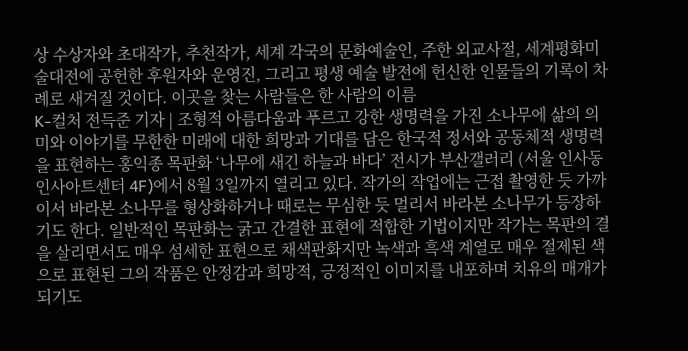상 수상자와 초대작가, 추천작가, 세계 각국의 문화예술인, 주한 외교사절, 세계평화미술대전에 공헌한 후원자와 운영진, 그리고 평생 예술 발전에 헌신한 인물들의 기록이 차례로 새겨질 것이다. 이곳을 찾는 사람들은 한 사람의 이름
K-컬처 전득준 기자 | 조형적 아름다움과 푸르고 강한 생명력을 가진 소나무에 삶의 의미와 이야기를 무한한 미래에 대한 희망과 기대를 담은 한국적 정서와 공동체적 생명력을 표현하는 홍익종 목판화 ‘나무에 새긴 하늘과 바다’ 전시가 부산갤러리 (서울 인사동 인사아트센터 4F)에서 8월 3일까지 열리고 있다. 작가의 작업에는 근접 촬영한 듯 가까이서 바라본 소나무를 형상화하거나 때로는 무심한 듯 멀리서 바라본 소나무가 등장하기도 한다. 일반적인 목판화는 굵고 간결한 표현에 적합한 기법이지만 작가는 목판의 결을 살리면서도 매우 섬세한 표현으로 채색판화지만 녹색과 흑색 계열로 매우 절제된 색으로 표현된 그의 작품은 안정감과 희망적, 긍정적인 이미지를 내포하며 치유의 매개가 되기도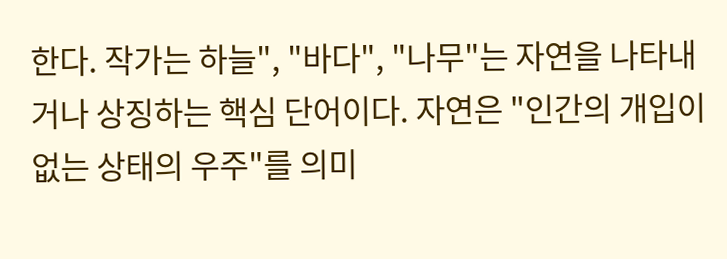한다. 작가는 하늘", "바다", "나무"는 자연을 나타내거나 상징하는 핵심 단어이다. 자연은 "인간의 개입이 없는 상태의 우주"를 의미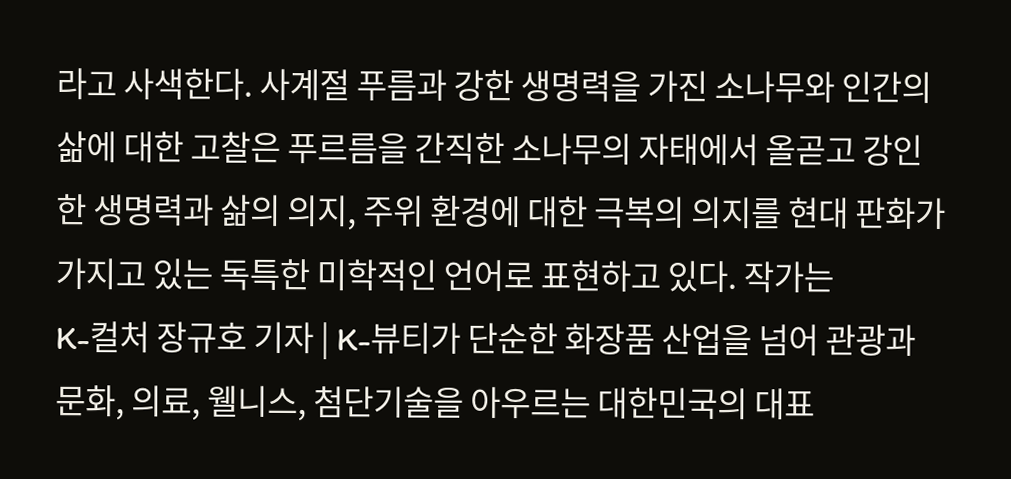라고 사색한다. 사계절 푸름과 강한 생명력을 가진 소나무와 인간의 삶에 대한 고찰은 푸르름을 간직한 소나무의 자태에서 올곧고 강인한 생명력과 삶의 의지, 주위 환경에 대한 극복의 의지를 현대 판화가 가지고 있는 독특한 미학적인 언어로 표현하고 있다. 작가는
K-컬처 장규호 기자 | K-뷰티가 단순한 화장품 산업을 넘어 관광과 문화, 의료, 웰니스, 첨단기술을 아우르는 대한민국의 대표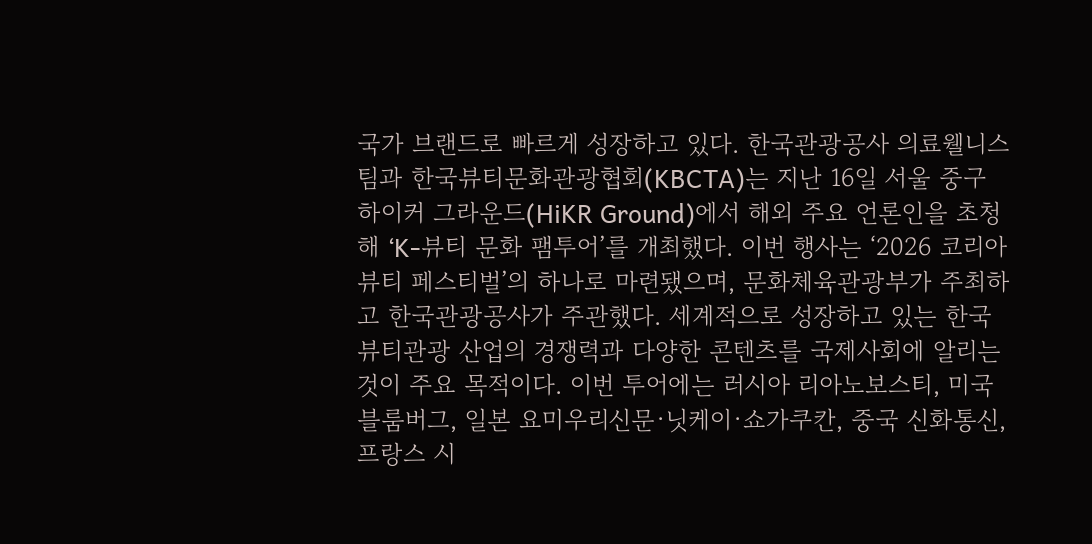국가 브랜드로 빠르게 성장하고 있다. 한국관광공사 의료웰니스팀과 한국뷰티문화관광협회(KBCTA)는 지난 16일 서울 중구 하이커 그라운드(HiKR Ground)에서 해외 주요 언론인을 초청해 ‘K-뷰티 문화 팸투어’를 개최했다. 이번 행사는 ‘2026 코리아 뷰티 페스티벌’의 하나로 마련됐으며, 문화체육관광부가 주최하고 한국관광공사가 주관했다. 세계적으로 성장하고 있는 한국 뷰티관광 산업의 경쟁력과 다양한 콘텐츠를 국제사회에 알리는 것이 주요 목적이다. 이번 투어에는 러시아 리아노보스티, 미국 블룸버그, 일본 요미우리신문·닛케이·쇼가쿠칸, 중국 신화통신, 프랑스 시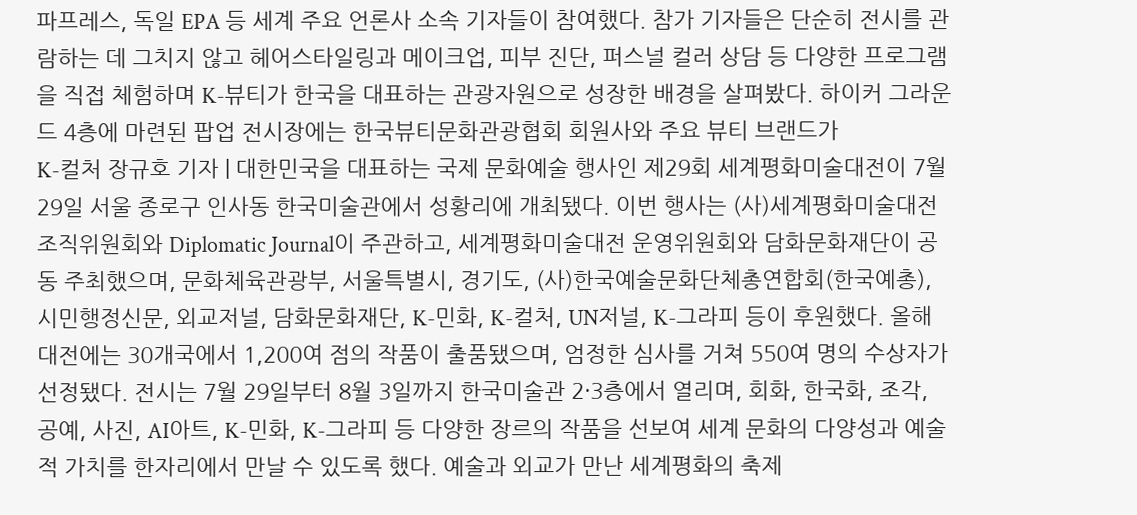파프레스, 독일 EPA 등 세계 주요 언론사 소속 기자들이 참여했다. 참가 기자들은 단순히 전시를 관람하는 데 그치지 않고 헤어스타일링과 메이크업, 피부 진단, 퍼스널 컬러 상담 등 다양한 프로그램을 직접 체험하며 K-뷰티가 한국을 대표하는 관광자원으로 성장한 배경을 살펴봤다. 하이커 그라운드 4층에 마련된 팝업 전시장에는 한국뷰티문화관광협회 회원사와 주요 뷰티 브랜드가
K-컬처 장규호 기자 | 대한민국을 대표하는 국제 문화예술 행사인 제29회 세계평화미술대전이 7월 29일 서울 종로구 인사동 한국미술관에서 성황리에 개최됐다. 이번 행사는 (사)세계평화미술대전 조직위원회와 Diplomatic Journal이 주관하고, 세계평화미술대전 운영위원회와 담화문화재단이 공동 주최했으며, 문화체육관광부, 서울특별시, 경기도, (사)한국예술문화단체총연합회(한국예총), 시민행정신문, 외교저널, 담화문화재단, K-민화, K-컬처, UN저널, K-그라피 등이 후원했다. 올해 대전에는 30개국에서 1,200여 점의 작품이 출품됐으며, 엄정한 심사를 거쳐 550여 명의 수상자가 선정됐다. 전시는 7월 29일부터 8월 3일까지 한국미술관 2·3층에서 열리며, 회화, 한국화, 조각, 공예, 사진, AI아트, K-민화, K-그라피 등 다양한 장르의 작품을 선보여 세계 문화의 다양성과 예술적 가치를 한자리에서 만날 수 있도록 했다. 예술과 외교가 만난 세계평화의 축제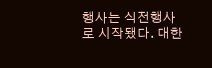행사는 식전행사로 시작됐다. 대한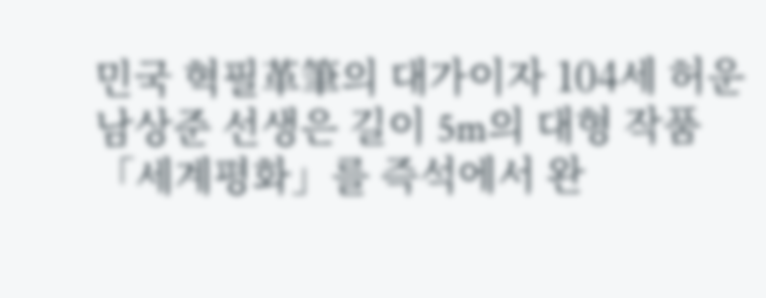민국 혁필革筆의 대가이자 104세 허운 남상준 선생은 길이 5m의 대형 작품 「세계평화」를 즉석에서 완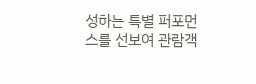성하는 특별 퍼포먼스를 선보여 관람객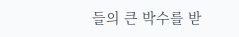들의 큰 박수를 받